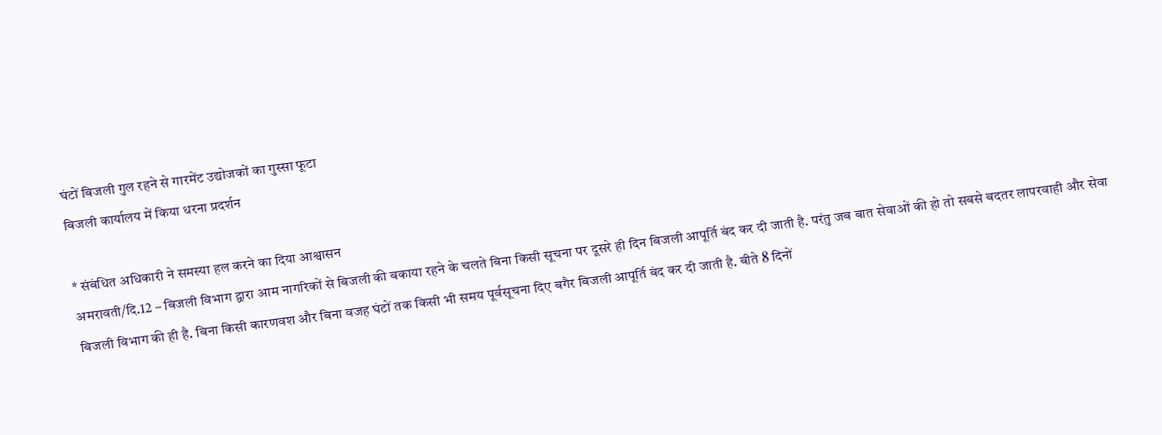घंटों बिजली गुल रहने से गारमेंट उद्योजकों का गुस्सा फूटा
बिजली कार्यालय में किया धरना प्रदर्शन

* संबंधित अधिकारी ने समस्या हल करने का दिया आश्वासन
अमरावती/दि.12 – बिजली विभाग द्वारा आम नागरिकों से बिजली की बकाया रहने के चलते बिना किसी सूचना पर दूसरे ही दिन बिजली आपूर्ति बंद कर दी जाती है. परंतु जब बात सेवाओं की हो तो सबसे बदतर लापरवाही और सेवा बिजली विभाग की ही है. बिना किसी कारणवश और बिना वजह घंटों तक किसी भी समय पूर्वसूचना दिए बगैर बिजली आपूर्ति बंद कर दी जाती है. बीते 8 दिनों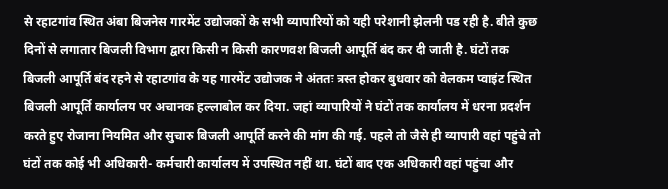से रहाटगांव स्थित अंबा बिजनेस गारमेंट उद्योजकों के सभी व्यापारियों को यही परेशानी झेलनी पड रही है. बीते कुछ दिनों से लगातार बिजली विभाग द्वारा किसी न किसी कारणवश बिजली आपूर्ति बंद कर दी जाती है. घंटों तक बिजली आपूर्ति बंद रहने से रहाटगांव के यह गारमेंट उद्योजक ने अंततः त्रस्त होकर बुधवार को वेलकम प्वाइंट स्थित बिजली आपूर्ति कार्यालय पर अचानक हल्लाबोल कर दिया. जहां व्यापारियों ने घंटों तक कार्यालय में धरना प्रदर्शन करते हुए रोजाना नियमित और सुचारु बिजली आपूर्ति करने की मांग की गई. पहले तो जैसे ही व्यापारी वहां पहुंचे तो घंटों तक कोई भी अधिकारी- कर्मचारी कार्यालय में उपस्थित नहीं था. घंटों बाद एक अधिकारी वहां पहुंचा और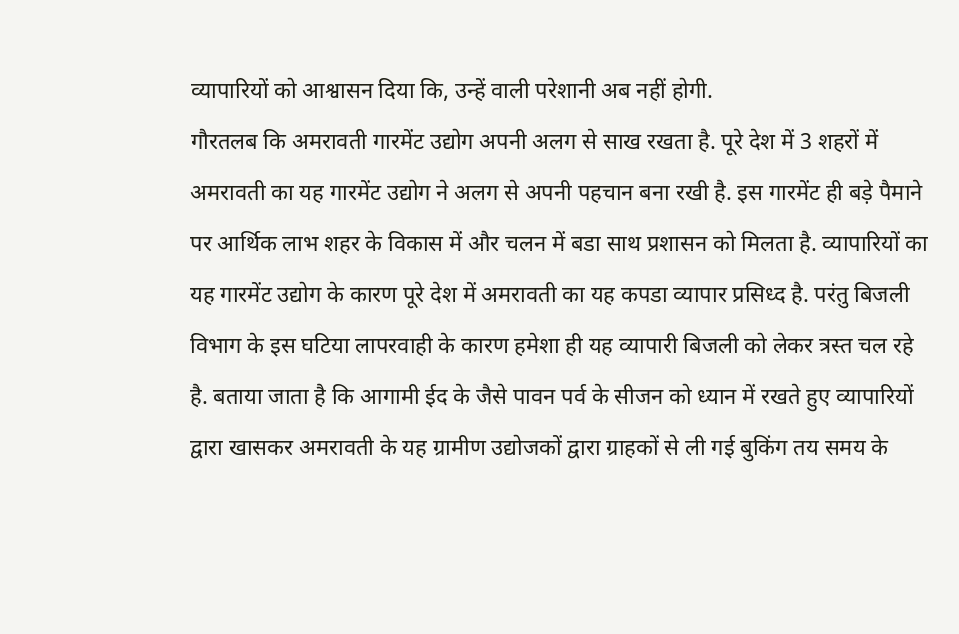व्यापारियों को आश्वासन दिया कि, उन्हें वाली परेशानी अब नहीं होगी.
गौरतलब कि अमरावती गारमेंट उद्योग अपनी अलग से साख रखता है. पूरे देश में 3 शहरों में अमरावती का यह गारमेंट उद्योग ने अलग से अपनी पहचान बना रखी है. इस गारमेंट ही बड़े पैमाने पर आर्थिक लाभ शहर के विकास में और चलन में बडा साथ प्रशासन को मिलता है. व्यापारियों का यह गारमेंट उद्योग के कारण पूरे देश में अमरावती का यह कपडा व्यापार प्रसिध्द है. परंतु बिजली विभाग के इस घटिया लापरवाही के कारण हमेशा ही यह व्यापारी बिजली को लेकर त्रस्त चल रहे है. बताया जाता है कि आगामी ईद के जैसे पावन पर्व के सीजन को ध्यान में रखते हुए व्यापारियों द्वारा खासकर अमरावती के यह ग्रामीण उद्योजकों द्वारा ग्राहकों से ली गई बुकिंग तय समय के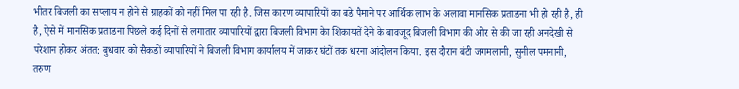भीतर बिजली का सप्लाय न होने से ग्राहकों को नहीं मिल पा रही है. जिस कारण व्यापारियों का बडे पैमाने पर आर्थिक लाभ के अलावा मानसिक प्रताडना भी हो रही है, ही है, ऐसे में मानसिक प्रताडना पिछले कई दिनों से लगातार व्यापारियों द्वारा बिजली विभाग केा शिकायतें देने के बावजूद बिजली विभाग की ओर से की जा रही अनदेखी से परेशान होकर अंतत: बुधवार को सैकडों व्यापारियों ने बिजली विभाग कार्यालय में जाकर घंटों तक धरना आंदोलन किया. इस दौरान बंटी जगमलानी, सुनील पमनानी, तरुण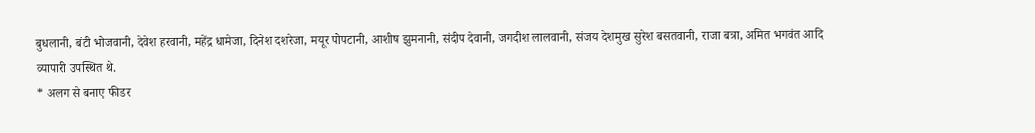बुधलानी, बंटी भोजवानी, देवेश हरवानी, महेंद्र धामेजा, दिनेश दशरेजा, मयूर पोपटानी, आशीष झुमनानी, संदीप देवानी, जगदीश लालवानी, संजय देशमुख सुरेश बसतवानी, राजा बत्रा, अमित भगवंत आदि व्यापारी उपस्थित थे.
* अलग से बनाए फीडर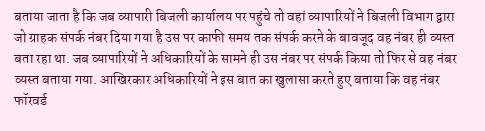बताया जाता है कि जब व्यापारी बिजली कार्यालय पर पहुंचे तो वहां व्यापारियों ने बिजली विभाग द्वारा जो ग्राहक संपर्क नंबर दिया गया है उस पर काफी समय तक संपर्क करने के बावजूद वह नंबर ही व्यस्त बता रहा था. जब व्यापारियों ने अधिकारियों के सामने ही उस नंबर पर संपर्क किया तो फिर से वह नंबर व्यस्त बताया गया. आखिरकार अधिकारियों ने इस बात का खुलासा करते हुए बताया कि वह नंबर फॉरवर्ड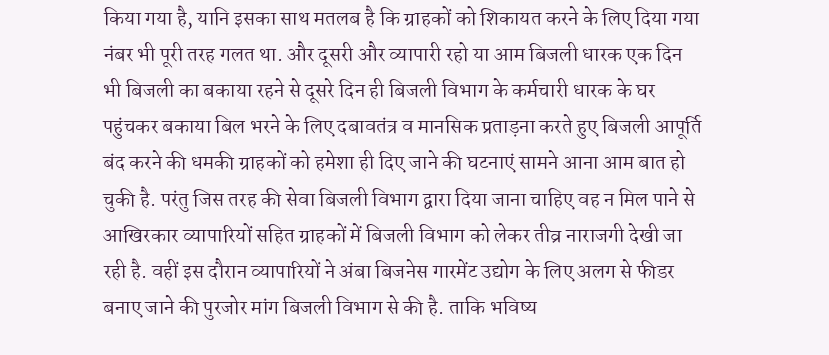किया गया है, यानि इसका साथ मतलब है कि ग्राहकों को शिकायत करने के लिए दिया गया नंबर भी पूरी तरह गलत था. और दूसरी और व्यापारी रहो या आम बिजली धारक एक दिन भी बिजली का बकाया रहने से दूसरे दिन ही बिजली विभाग के कर्मचारी धारक के घर पहुंचकर बकाया बिल भरने के लिए दबावतंत्र व मानसिक प्रताड़ना करते हुए बिजली आपूर्ति बंद करने की धमकी ग्राहकों को हमेशा ही दिए जाने की घटनाएं सामने आना आम बात हो चुकी है. परंतु जिस तरह की सेवा बिजली विभाग द्वारा दिया जाना चाहिए वह न मिल पाने से आखिरकार व्यापारियों सहित ग्राहकों में बिजली विभाग को लेकर तीव्र नाराजगी देखी जा रही है. वहीं इस दौरान व्यापारियों ने अंबा बिजनेस गारमेंट उद्योग के लिए अलग से फीडर बनाए जाने की पुरजोर मांग बिजली विभाग से की है. ताकि भविष्य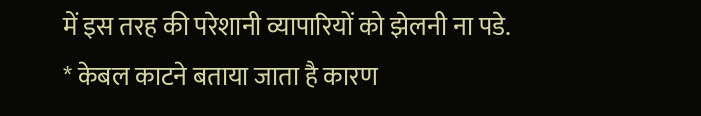में इस तरह की परेशानी व्यापारियों को झेलनी ना पडे.
* केबल काटने बताया जाता है कारण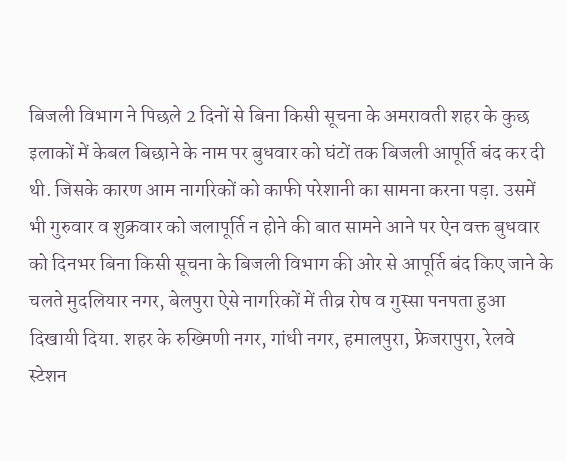बिजली विभाग ने पिछले 2 दिनों से बिना किसी सूचना के अमरावती शहर के कुछ इलाकों में केबल बिछाने के नाम पर बुधवार को घंटों तक बिजली आपूर्ति बंद कर दी थी. जिसके कारण आम नागरिकों को काफी परेशानी का सामना करना पड़ा. उसमें भी गुरुवार व शुक्रवार को जलापूर्ति न होने की बात सामने आने पर ऐन वक्त बुधवार को दिनभर बिना किसी सूचना के बिजली विभाग की ओर से आपूर्ति बंद किए जाने के चलते मुदलियार नगर, बेलपुरा ऐसे नागरिकों में तीव्र रोष व गुस्सा पनपता हुआ दिखायी दिया. शहर के रुख्मिणी नगर, गांधी नगर, हमालपुरा, फ्रेजरापुरा, रेलवे स्टेशन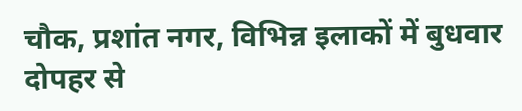चौक, प्रशांत नगर, विभिन्न इलाकों में बुधवार दोपहर से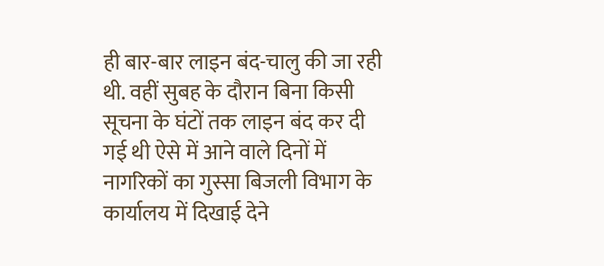ही बार-बार लाइन बंद-चालु की जा रही थी. वहीं सुबह के दौरान बिना किसी सूचना के घंटों तक लाइन बंद कर दी गई थी ऐसे में आने वाले दिनों में नागरिकों का गुस्सा बिजली विभाग के कार्यालय में दिखाई देने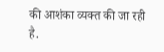की आशंका व्यक्त की जा रही है.